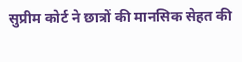सुप्रीम कोर्ट ने छात्रों की मानसिक सेहत की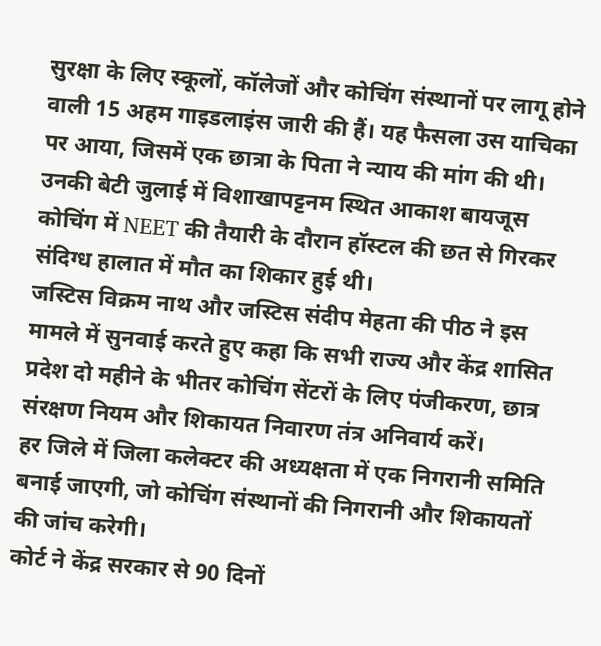सुरक्षा के लिए स्कूलों, कॉलेजों और कोचिंग संस्थानों पर लागू होने वाली 15 अहम गाइडलाइंस जारी की हैं। यह फैसला उस याचिका पर आया, जिसमें एक छात्रा के पिता ने न्याय की मांग की थी। उनकी बेटी जुलाई में विशाखापट्टनम स्थित आकाश बायजूस कोचिंग में NEET की तैयारी के दौरान हॉस्टल की छत से गिरकर संदिग्ध हालात में मौत का शिकार हुई थी।
जस्टिस विक्रम नाथ और जस्टिस संदीप मेहता की पीठ ने इस मामले में सुनवाई करते हुए कहा कि सभी राज्य और केंद्र शासित प्रदेश दो महीने के भीतर कोचिंग सेंटरों के लिए पंजीकरण, छात्र संरक्षण नियम और शिकायत निवारण तंत्र अनिवार्य करें।
हर जिले में जिला कलेक्टर की अध्यक्षता में एक निगरानी समिति बनाई जाएगी, जो कोचिंग संस्थानों की निगरानी और शिकायतों की जांच करेगी।
कोर्ट ने केंद्र सरकार से 90 दिनों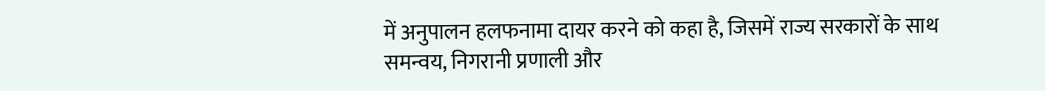में अनुपालन हलफनामा दायर करने को कहा है, जिसमें राज्य सरकारों के साथ समन्वय, निगरानी प्रणाली और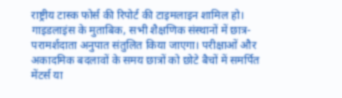राष्ट्रीय टास्क फोर्स की रिपोर्ट की टाइमलाइन शामिल हो।
गाइडलाइंस के मुताबिक, सभी शैक्षणिक संस्थानों में छात्र-परामर्शदाता अनुपात संतुलित किया जाएगा। परीक्षाओं और अकादमिक बदलावों के समय छात्रों को छोटे बैचों में समर्पित मेंटर्स या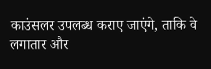काउंसलर उपलब्ध कराए जाएंगे, ताकि वे लगातार और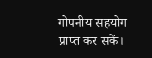गोपनीय सहयोग प्राप्त कर सकें।